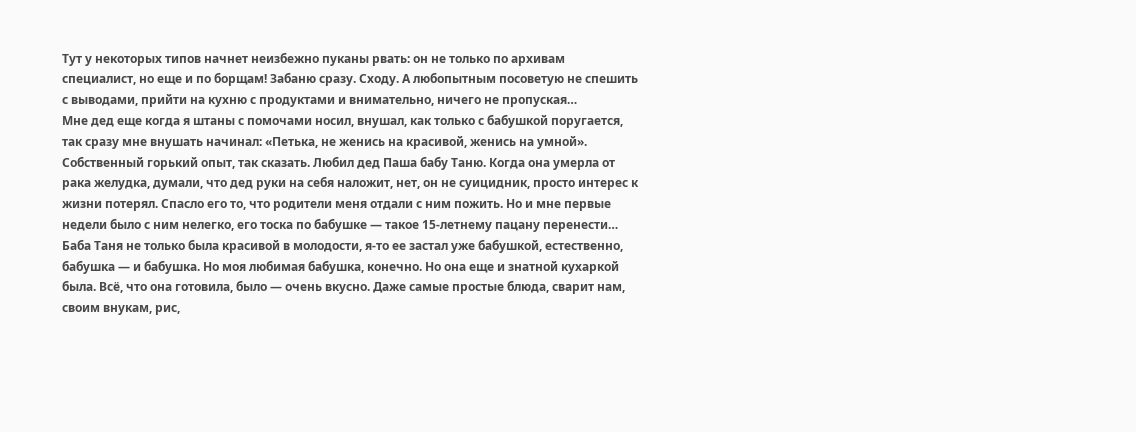Тут у некоторых типов начнет неизбежно пуканы рвать: он не только по архивам специалист, но еще и по борщам! Забаню сразу. Сходу. А любопытным посоветую не спешить с выводами, прийти на кухню с продуктами и внимательно, ничего не пропуская…
Мне дед еще когда я штаны с помочами носил, внушал, как только с бабушкой поругается, так сразу мне внушать начинал: «Петька, не женись на красивой, женись на умной». Собственный горький опыт, так сказать. Любил дед Паша бабу Таню. Когда она умерла от рака желудка, думали, что дед руки на себя наложит, нет, он не суицидник, просто интерес к жизни потерял. Спасло его то, что родители меня отдали с ним пожить. Но и мне первые недели было с ним нелегко, его тоска по бабушке — такое 15-летнему пацану перенести…
Баба Таня не только была красивой в молодости, я-то ее застал уже бабушкой, естественно, бабушка — и бабушка. Но моя любимая бабушка, конечно. Но она еще и знатной кухаркой была. Всё, что она готовила, было — очень вкусно. Даже самые простые блюда, сварит нам, своим внукам, рис,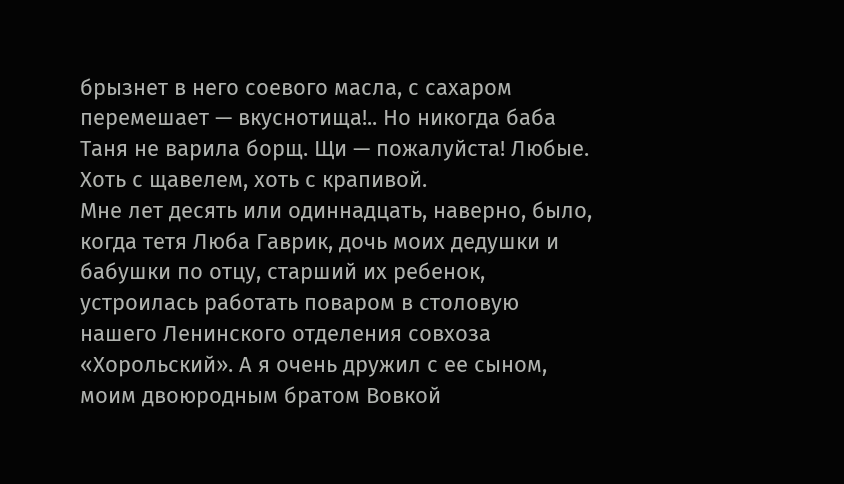брызнет в него соевого масла, с сахаром перемешает — вкуснотища!.. Но никогда баба Таня не варила борщ. Щи — пожалуйста! Любые. Хоть с щавелем, хоть с крапивой.
Мне лет десять или одиннадцать, наверно, было, когда тетя Люба Гаврик, дочь моих дедушки и бабушки по отцу, старший их ребенок, устроилась работать поваром в столовую нашего Ленинского отделения совхоза «Хорольский». А я очень дружил с ее сыном, моим двоюродным братом Вовкой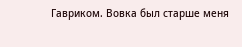Гавриком. Вовка был старше меня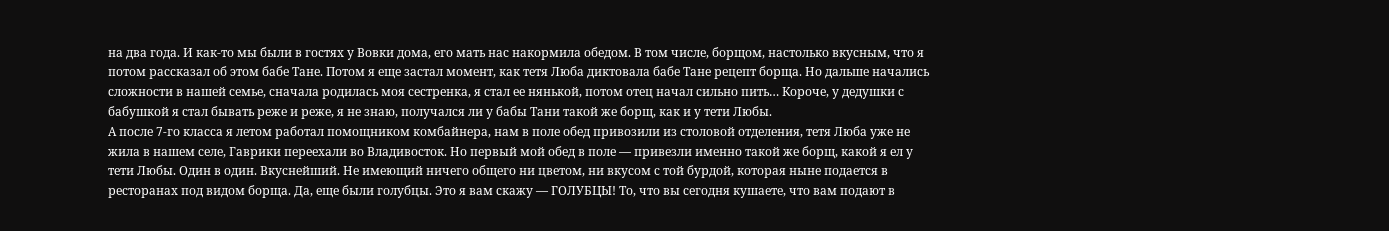на два года. И как-то мы были в гостях у Вовки дома, его мать нас накормила обедом. В том числе, борщом, настолько вкусным, что я потом рассказал об этом бабе Тане. Потом я еще застал момент, как тетя Люба диктовала бабе Тане рецепт борща. Но дальше начались сложности в нашей семье, сначала родилась моя сестренка, я стал ее нянькой, потом отец начал сильно пить… Короче, у дедушки с бабушкой я стал бывать реже и реже, я не знаю, получался ли у бабы Тани такой же борщ, как и у тети Любы.
А после 7-го класса я летом работал помощником комбайнера, нам в поле обед привозили из столовой отделения, тетя Люба уже не жила в нашем селе, Гаврики переехали во Владивосток. Но первый мой обед в поле — привезли именно такой же борщ, какой я ел у тети Любы. Один в один. Вкуснейший. Не имеющий ничего общего ни цветом, ни вкусом с той бурдой, которая ныне подается в ресторанах под видом борща. Да, еще были голубцы. Это я вам скажу — ГОЛУБЦЫ! То, что вы сегодня кушаете, что вам подают в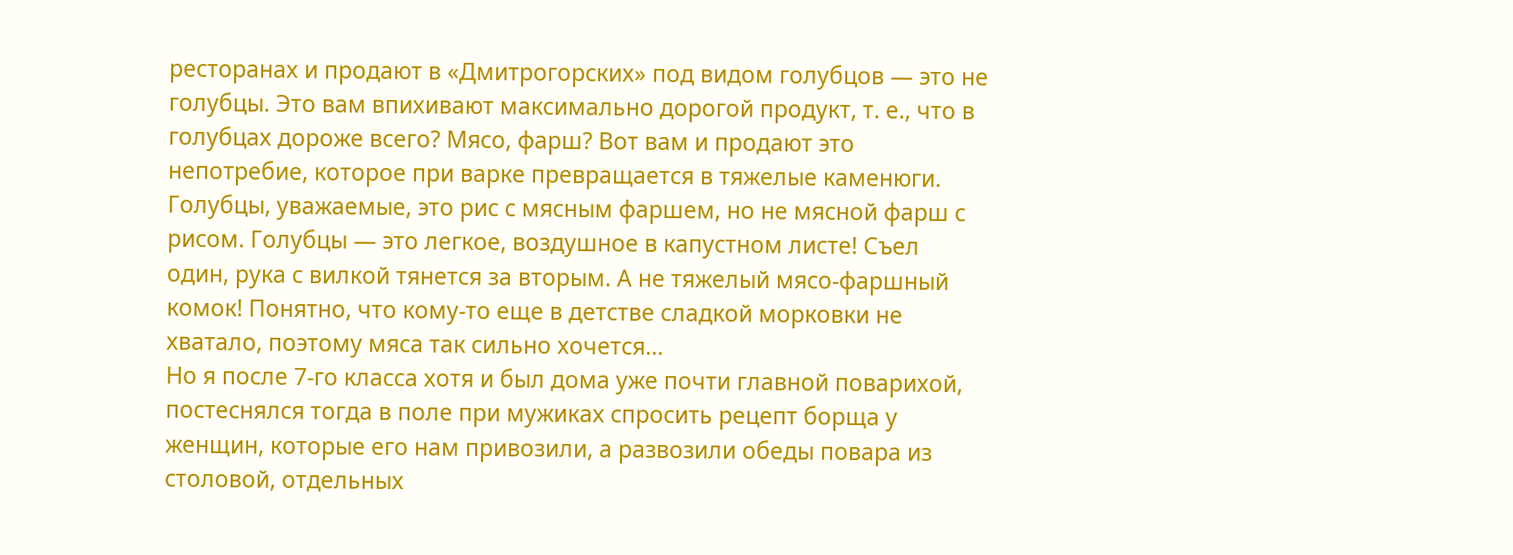ресторанах и продают в «Дмитрогорских» под видом голубцов — это не голубцы. Это вам впихивают максимально дорогой продукт, т. е., что в голубцах дороже всего? Мясо, фарш? Вот вам и продают это непотребие, которое при варке превращается в тяжелые каменюги. Голубцы, уважаемые, это рис с мясным фаршем, но не мясной фарш с рисом. Голубцы — это легкое, воздушное в капустном листе! Съел один, рука с вилкой тянется за вторым. А не тяжелый мясо-фаршный комок! Понятно, что кому-то еще в детстве сладкой морковки не хватало, поэтому мяса так сильно хочется…
Но я после 7-го класса хотя и был дома уже почти главной поварихой, постеснялся тогда в поле при мужиках спросить рецепт борща у женщин, которые его нам привозили, а развозили обеды повара из столовой, отдельных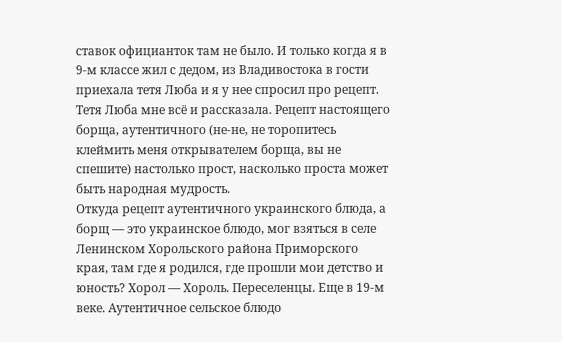ставок официанток там не было. И только когда я в 9-м классе жил с дедом, из Владивостока в гости приехала тетя Люба и я у нее спросил про рецепт. Тетя Люба мне всё и рассказала. Рецепт настоящего борща, аутентичного (не-не, не торопитесь клеймить меня открывателем борща, вы не спешите) настолько прост, насколько проста может быть народная мудрость.
Откуда рецепт аутентичного украинского блюда, а борщ — это украинское блюдо, мог взяться в селе Ленинском Хорольского района Приморского края, там где я родился, где прошли мои детство и юность? Хорол — Хороль. Переселенцы. Еще в 19-м веке. Аутентичное сельское блюдо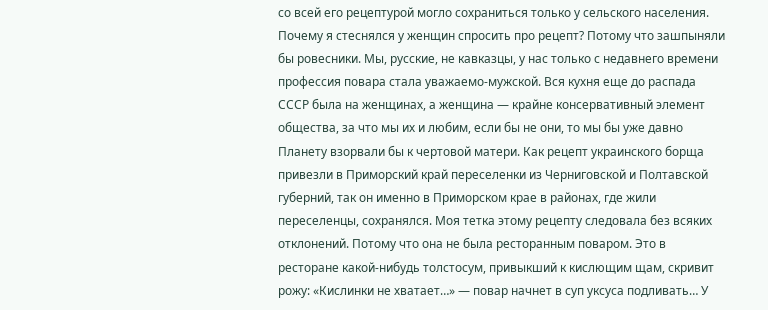со всей его рецептурой могло сохраниться только у сельского населения. Почему я стеснялся у женщин спросить про рецепт? Потому что зашпыняли бы ровесники. Мы, русские, не кавказцы, у нас только с недавнего времени профессия повара стала уважаемо-мужской. Вся кухня еще до распада СССР была на женщинах, а женщина — крайне консервативный элемент общества, за что мы их и любим, если бы не они, то мы бы уже давно Планету взорвали бы к чертовой матери. Как рецепт украинского борща привезли в Приморский край переселенки из Черниговской и Полтавской губерний, так он именно в Приморском крае в районах, где жили переселенцы, сохранялся. Моя тетка этому рецепту следовала без всяких отклонений. Потому что она не была ресторанным поваром. Это в ресторане какой-нибудь толстосум, привыкший к кислющим щам, скривит рожу: «Кислинки не хватает…» — повар начнет в суп уксуса подливать… У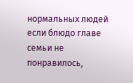нормальных людей если блюдо главе семьи не понравилось,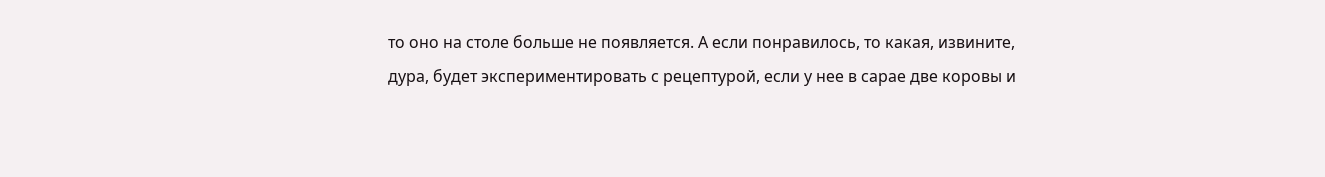то оно на столе больше не появляется. А если понравилось, то какая, извините, дура, будет экспериментировать с рецептурой, если у нее в сарае две коровы и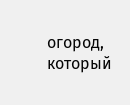огород, который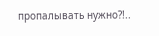пропалывать нужно?!..